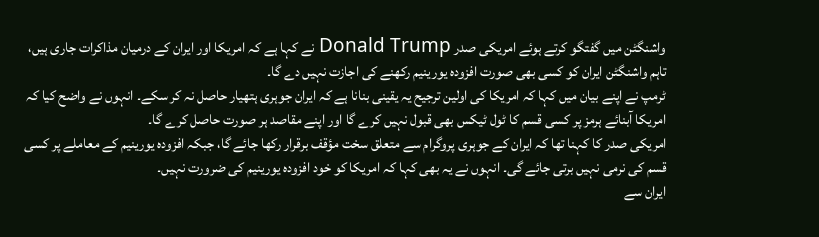واشنگٹن میں گفتگو کرتے ہوئے امریکی صدر Donald Trump نے کہا ہے کہ امریکا اور ایران کے درمیان مذاکرات جاری ہیں، تاہم واشنگٹن ایران کو کسی بھی صورت افزودہ یورینیم رکھنے کی اجازت نہیں دے گا۔
ٹرمپ نے اپنے بیان میں کہا کہ امریکا کی اولین ترجیح یہ یقینی بنانا ہے کہ ایران جوہری ہتھیار حاصل نہ کر سکے۔ انہوں نے واضح کیا کہ امریکا آبنائے ہرمز پر کسی قسم کا ٹول ٹیکس بھی قبول نہیں کرے گا اور اپنے مقاصد ہر صورت حاصل کرے گا۔
امریکی صدر کا کہنا تھا کہ ایران کے جوہری پروگرام سے متعلق سخت مؤقف برقرار رکھا جائے گا، جبکہ افزودہ یورینیم کے معاملے پر کسی قسم کی نرمی نہیں برتی جائے گی۔ انہوں نے یہ بھی کہا کہ امریکا کو خود افزودہ یورینیم کی ضرورت نہیں۔
ایران سے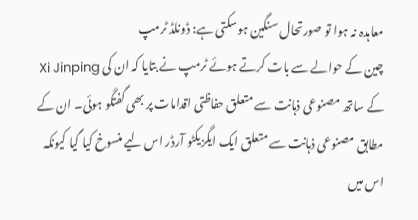معاہدہ نہ ہوا تو صورتحال سنگین ہوسکتی ہے: ڈونلڈ ٹرمپ
چین کے حوالے سے بات کرتے ہوئے ٹرمپ نے بتایا کہ ان کی Xi Jinping کے ساتھ مصنوعی ذہانت سے متعلق حفاظتی اقدامات پر بھی گفتگو ہوئی۔ ان کے مطابق مصنوعی ذہانت سے متعلق ایک ایگزیکٹو آرڈر اس لیے منسوخ کیا گیا کیونکہ اس میں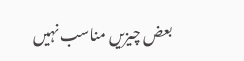بعض چیزیں مناسب نہیں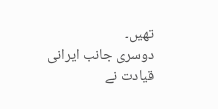تھیں۔
دوسری جانب ایرانی قیادت نے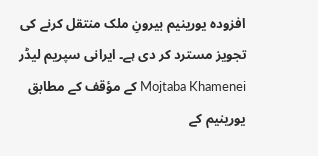افزودہ یورینیم بیرونِ ملک منتقل کرنے کی تجویز مسترد کر دی ہے۔ ایرانی سپریم لیڈر Mojtaba Khamenei کے مؤقف کے مطابق یورینیم کے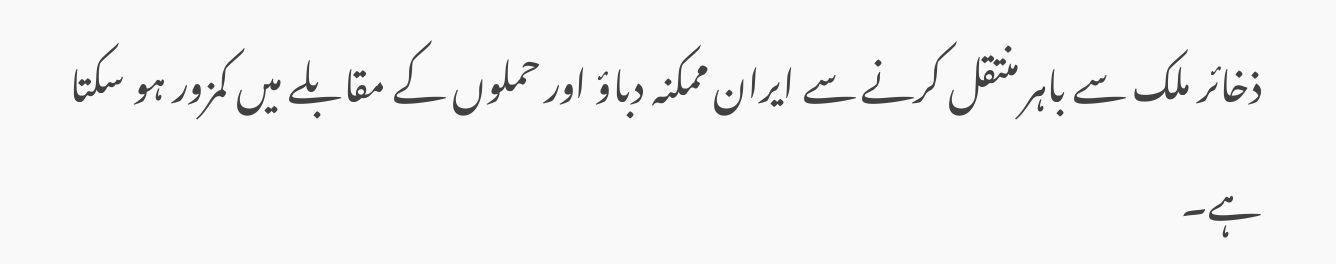ذخائر ملک سے باہر منتقل کرنے سے ایران ممکنہ دباؤ اور حملوں کے مقابلے میں کمزور ہو سکتا ہے۔